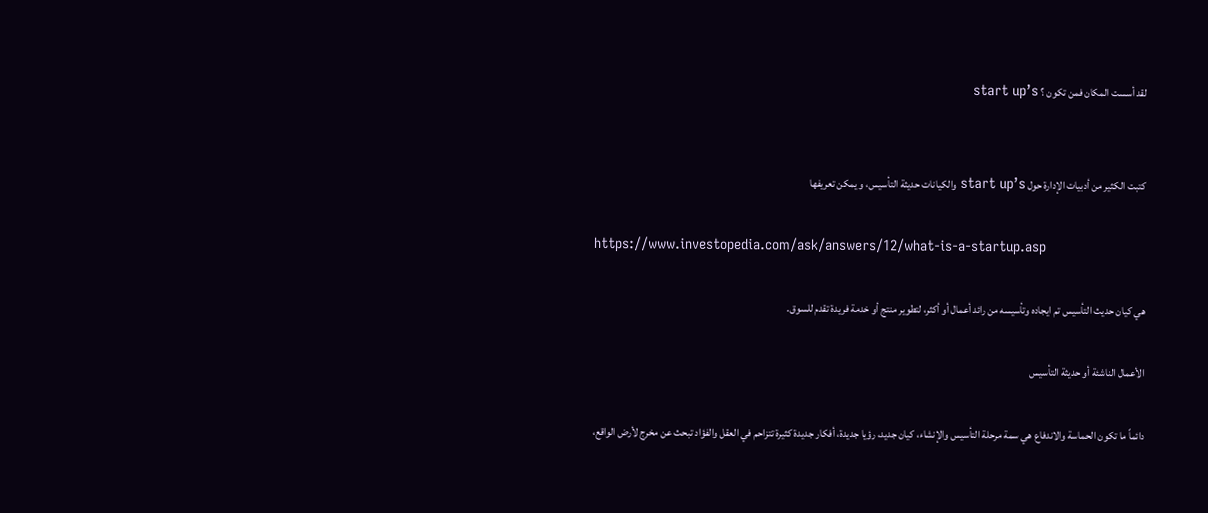لقد أسست المكان فمن تكون ؟ start up’s


كتبت الكثير من أدبيات الإدارة حول start up’s والكيانات حديثة التأسيس، و يمكن تعريفها

https://www.investopedia.com/ask/answers/12/what-is-a-startup.asp

هي كيان حديث التأسيس تم ايجاده وتأسيسه من رائد أعمال أو أكثر، لتطوير منتج أو خدمة فريدة تقدم للسوق.

الأعمال الناشئة أو حديثة التأسيس

دائماً ما تكون الحماسة والاندفاع هي سمة مرحلة التأسيس والإنشاء، كيان جديد، رؤيا جديدة، أفكار جديدة كثيرة تتزاحم في العقل والفؤاد تبحث عن مخرج لأرض الواقع،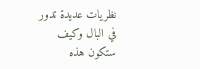نظريات عديدة تدور في البال وكيف ستكون هذه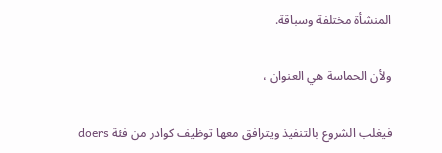المنشأة مختلفة وسباقة.

ولأن الحماسة هي العنوان ،

فيغلب الشروع بالتنفيذ ويترافق معها توظيف كوادر من فئة doers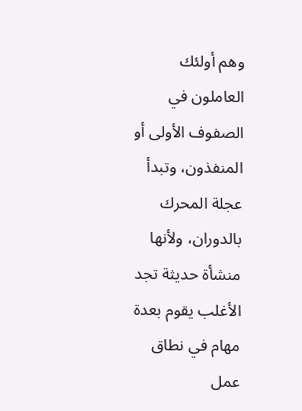وهم أولئك العاملون في الصفوف الأولى أو المنفذون، وتبدأ عجلة المحرك بالدوران، ولأنها منشأة حديثة تجد الأغلب يقوم بعدة مهام في نطاق عمل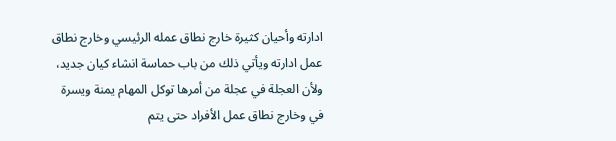ادارته وأحيان كثيرة خارج نطاق عمله الرئيسي وخارج نطاق عمل ادارته ويأتي ذلك من باب حماسة انشاء كيان جديد، ولأن العجلة في عجلة من أمرها توكل المهام يمنة ويسرة في وخارج نطاق عمل الأفراد حتى يتم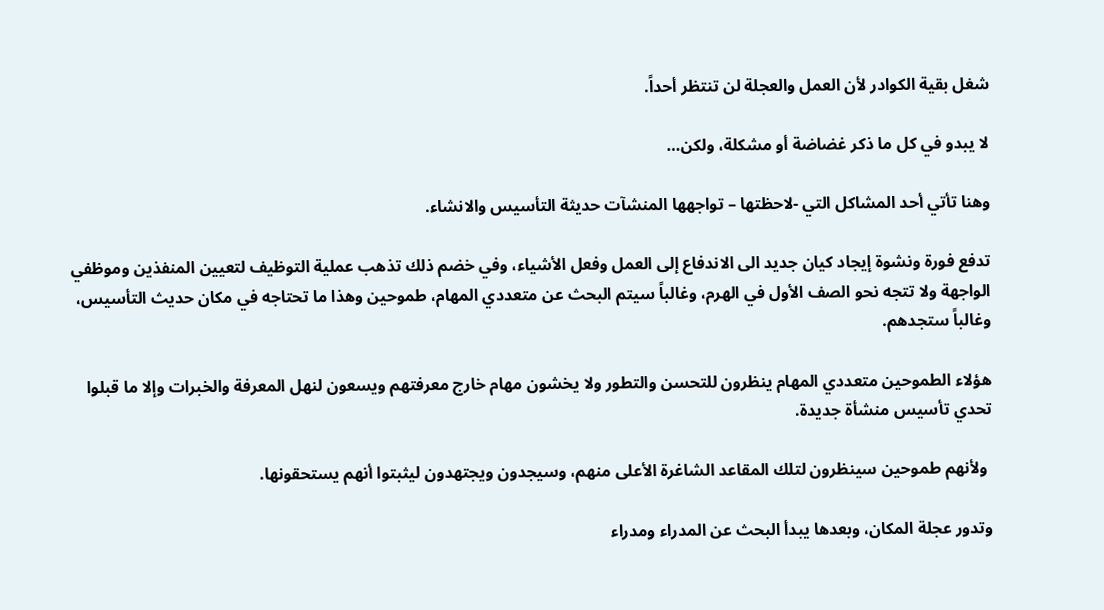شغل بقية الكوادر لأن العمل والعجلة لن تنتظر أحداً.

لا يبدو في كل ما ذكر غضاضة أو مشكلة، ولكن…

وهنا تأتي أحد المشاكل التي -لاحظتها – تواجهها المنشآت حديثة التأسيس والانشاء.

تدفع فورة ونشوة إيجاد كيان جديد الى الاندفاع إلى العمل وفعل الأشياء، وفي خضم ذلك تذهب عملية التوظيف لتعيين المنفذين وموظفي الواجهة ولا تتجه نحو الصف الأول في الهرم، وغالباً سيتم البحث عن متعددي المهام، طموحين وهذا ما تحتاجه في مكان حديث التأسيس، وغالباً ستجدهم.

هؤلاء الطموحين متعددي المهام ينظرون للتحسن والتطور ولا يخشون مهام خارج معرفتهم ويسعون لنهل المعرفة والخبرات وإلا ما قبلوا تحدي تأسيس منشأة جديدة.

 ولأنهم طموحين سينظرون لتلك المقاعد الشاغرة الأعلى منهم، وسيجدون ويجتهدون ليثبتوا أنهم يستحقونها.

وتدور عجلة المكان، وبعدها يبدأ البحث عن المدراء ومدراء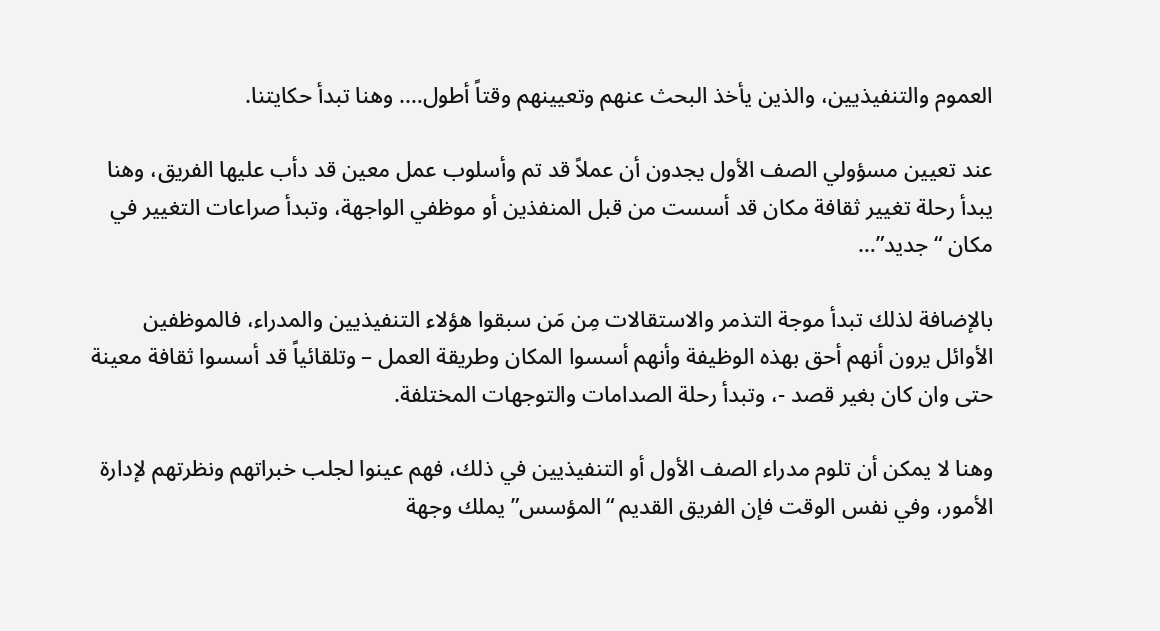العموم والتنفيذيين، والذين يأخذ البحث عنهم وتعيينهم وقتاً أطول…. وهنا تبدأ حكايتنا.

عند تعيين مسؤولي الصف الأول يجدون أن عملاً قد تم وأسلوب عمل معين قد دأب عليها الفريق، وهنا يبدأ رحلة تغيير ثقافة مكان قد أسست من قبل المنفذين أو موظفي الواجهة، وتبدأ صراعات التغيير في مكان “جديد”…

بالإضافة لذلك تبدأ موجة التذمر والاستقالات مِن مَن سبقوا هؤلاء التنفيذيين والمدراء، فالموظفين الأوائل يرون أنهم أحق بهذه الوظيفة وأنهم أسسوا المكان وطريقة العمل – وتلقائياً قد أسسوا ثقافة معينة حتى وان كان بغير قصد -، وتبدأ رحلة الصدامات والتوجهات المختلفة.

وهنا لا يمكن أن تلوم مدراء الصف الأول أو التنفيذيين في ذلك، فهم عينوا لجلب خبراتهم ونظرتهم لإدارة الأمور، وفي نفس الوقت فإن الفريق القديم “المؤسس” يملك وجهة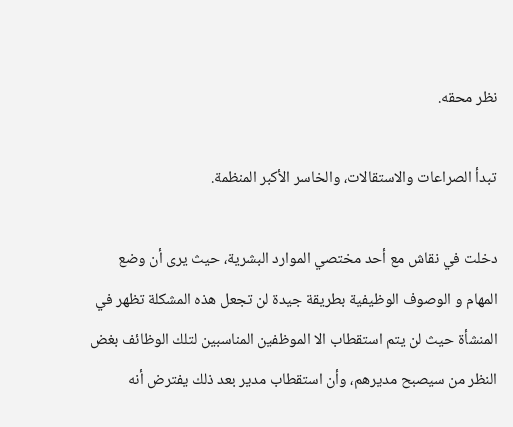نظر محقه.

تبدأ الصراعات والاستقالات، والخاسر الأكبر المنظمة.

دخلت في نقاش مع أحد مختصي الموارد البشرية، حيث يرى أن وضع المهام و الوصوف الوظيفية بطريقة جيدة لن تجعل هذه المشكلة تظهر في المنشأة حيث لن يتم استقطاب الا الموظفين المناسبين لتلك الوظائف بغض النظر من سيصبح مديرهم، وأن استقطاب مدير بعد ذلك يفترض أنه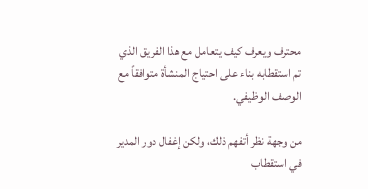محترف ويعرف كيف يتعامل مع هذا الفريق الذي تم استقطابه بناء على احتياج المنشأة متوافقاً مع الوصف الوظيفي.

من وجهة نظر أتفهم ذلك، ولكن إغفال دور المدير في استقطاب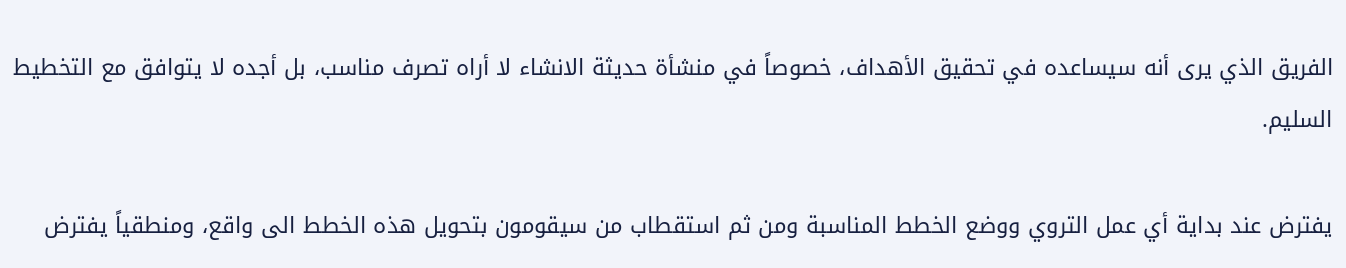الفريق الذي يرى أنه سيساعده في تحقيق الأهداف، خصوصاً في منشأة حديثة الانشاء لا أراه تصرف مناسب، بل أجده لا يتوافق مع التخطيط السليم.

يفترض عند بداية أي عمل التروي ووضع الخطط المناسبة ومن ثم استقطاب من سيقومون بتحويل هذه الخطط الى واقع، ومنطقياً يفترض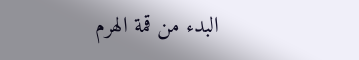البدء من قمة الهرم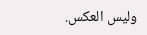وليس العكس.